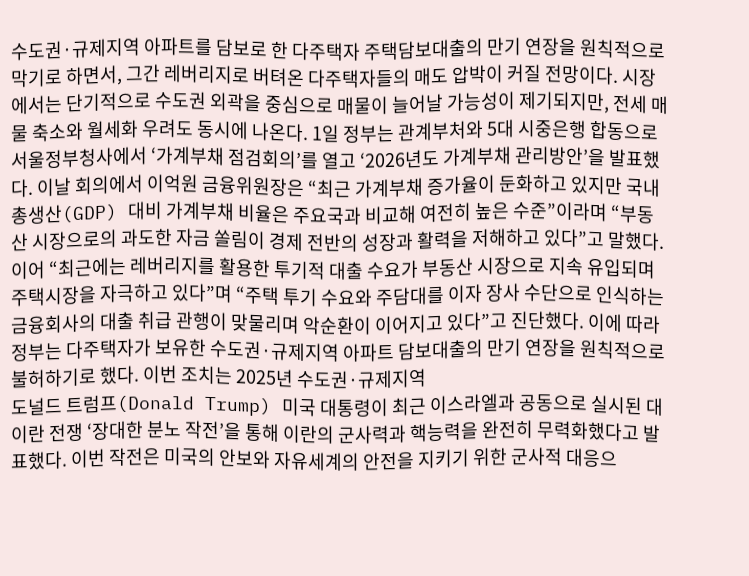수도권·규제지역 아파트를 담보로 한 다주택자 주택담보대출의 만기 연장을 원칙적으로 막기로 하면서, 그간 레버리지로 버텨온 다주택자들의 매도 압박이 커질 전망이다. 시장에서는 단기적으로 수도권 외곽을 중심으로 매물이 늘어날 가능성이 제기되지만, 전세 매물 축소와 월세화 우려도 동시에 나온다. 1일 정부는 관계부처와 5대 시중은행 합동으로 서울정부청사에서 ‘가계부채 점검회의’를 열고 ‘2026년도 가계부채 관리방안’을 발표했다. 이날 회의에서 이억원 금융위원장은 “최근 가계부채 증가율이 둔화하고 있지만 국내총생산(GDP) 대비 가계부채 비율은 주요국과 비교해 여전히 높은 수준”이라며 “부동산 시장으로의 과도한 자금 쏠림이 경제 전반의 성장과 활력을 저해하고 있다”고 말했다. 이어 “최근에는 레버리지를 활용한 투기적 대출 수요가 부동산 시장으로 지속 유입되며 주택시장을 자극하고 있다”며 “주택 투기 수요와 주담대를 이자 장사 수단으로 인식하는 금융회사의 대출 취급 관행이 맞물리며 악순환이 이어지고 있다”고 진단했다. 이에 따라 정부는 다주택자가 보유한 수도권·규제지역 아파트 담보대출의 만기 연장을 원칙적으로 불허하기로 했다. 이번 조치는 2025년 수도권·규제지역
도널드 트럼프(Donald Trump) 미국 대통령이 최근 이스라엘과 공동으로 실시된 대 이란 전쟁 ‘장대한 분노 작전’을 통해 이란의 군사력과 핵능력을 완전히 무력화했다고 발표했다. 이번 작전은 미국의 안보와 자유세계의 안전을 지키기 위한 군사적 대응으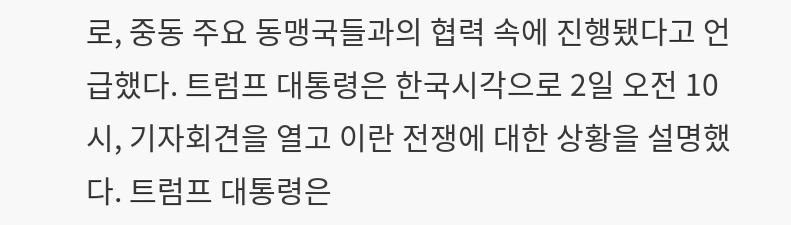로, 중동 주요 동맹국들과의 협력 속에 진행됐다고 언급했다. 트럼프 대통령은 한국시각으로 2일 오전 10시, 기자회견을 열고 이란 전쟁에 대한 상황을 설명했다. 트럼프 대통령은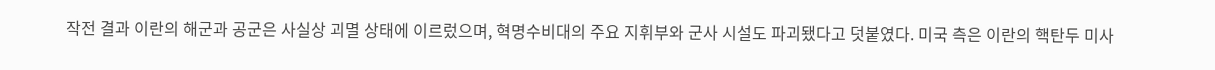작전 결과 이란의 해군과 공군은 사실상 괴멸 상태에 이르렀으며, 혁명수비대의 주요 지휘부와 군사 시설도 파괴됐다고 덧붙였다. 미국 측은 이란의 핵탄두 미사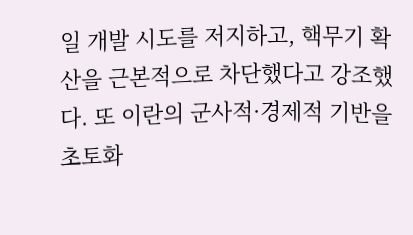일 개발 시도를 저지하고, 핵무기 확산을 근본적으로 차단했다고 강조했다. 또 이란의 군사적·경제적 기반을 초토화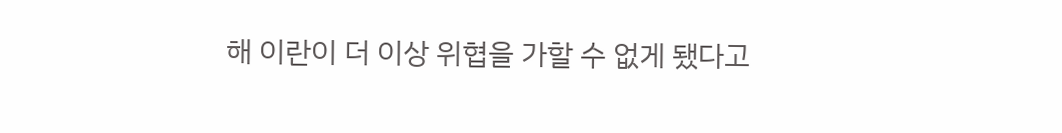해 이란이 더 이상 위협을 가할 수 없게 됐다고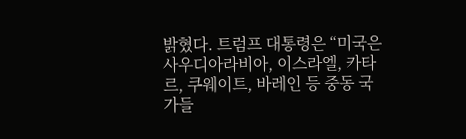밝혔다. 트럼프 대통령은 “미국은 사우디아라비아, 이스라엘, 카타르, 쿠웨이트, 바레인 등 중동 국가들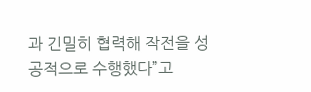과 긴밀히 협력해 작전을 성공적으로 수행했다”고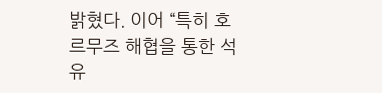밝혔다. 이어 “특히 호르무즈 해협을 통한 석유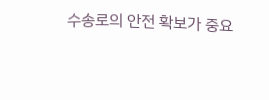수송로의 안전 확보가 중요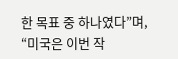한 목표 중 하나였다”며, “미국은 이번 작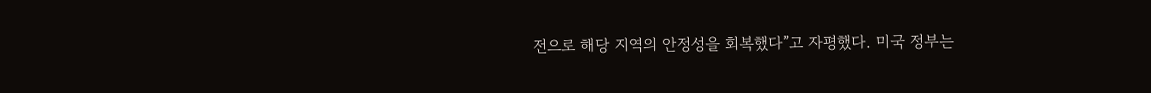전으로 해당 지역의 안정성을 회복했다”고 자평했다. 미국 정부는